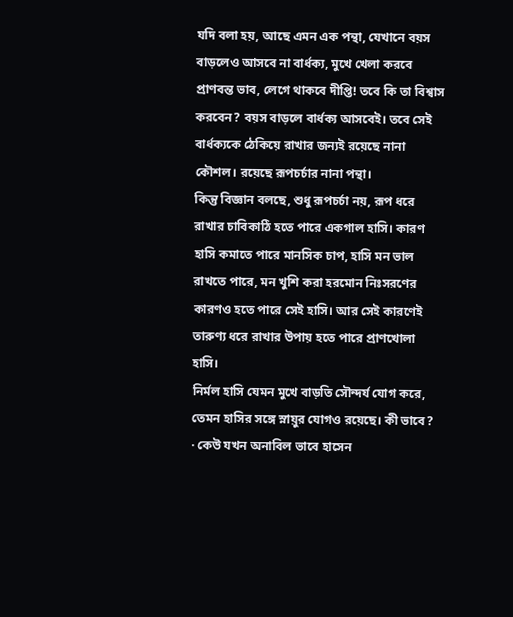যদি বলা হয়, আছে এমন এক পন্থা, যেখানে বয়স বাড়লেও আসবে না বার্ধক্য, মুখে খেলা করবে প্রাণবন্ত ভাব, লেগে থাকবে দীপ্তি! তবে কি তা বিশ্বাস করবেন? বয়স বাড়লে বার্ধক্য আসবেই। তবে সেই বার্ধক্যকে ঠেকিয়ে রাখার জন্যই রয়েছে নানা কৌশল। রয়েছে রূপচর্চার নানা পন্থা।
কিন্তু বিজ্ঞান বলছে, শুধু রূপচর্চা নয়, রূপ ধরে রাখার চাবিকাঠি হতে পারে একগাল হাসি। কারণ হাসি কমাতে পারে মানসিক চাপ, হাসি মন ভাল রাখতে পারে, মন খুশি করা হরমোন নিঃসরণের কারণও হতে পারে সেই হাসি। আর সেই কারণেই তারুণ্য ধরে রাখার উপায় হতে পারে প্রাণখোলা হাসি।
নির্মল হাসি যেমন মুখে বাড়তি সৌন্দর্য যোগ করে, তেমন হাসির সঙ্গে স্নায়ুর যোগও রয়েছে। কী ভাবে?
· কেউ যখন অনাবিল ভাবে হাসেন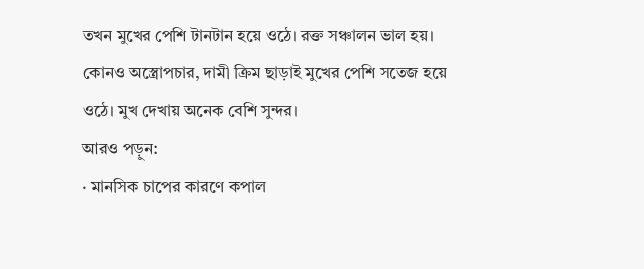তখন মুখের পেশি টানটান হয়ে ওঠে। রক্ত সঞ্চালন ভাল হয়। কোনও অস্ত্রোপচার, দামী ক্রিম ছাড়াই মুখের পেশি সতেজ হয়ে ওঠে। মুখ দেখায় অনেক বেশি সুন্দর।
আরও পড়ুন:
· মানসিক চাপের কারণে কপাল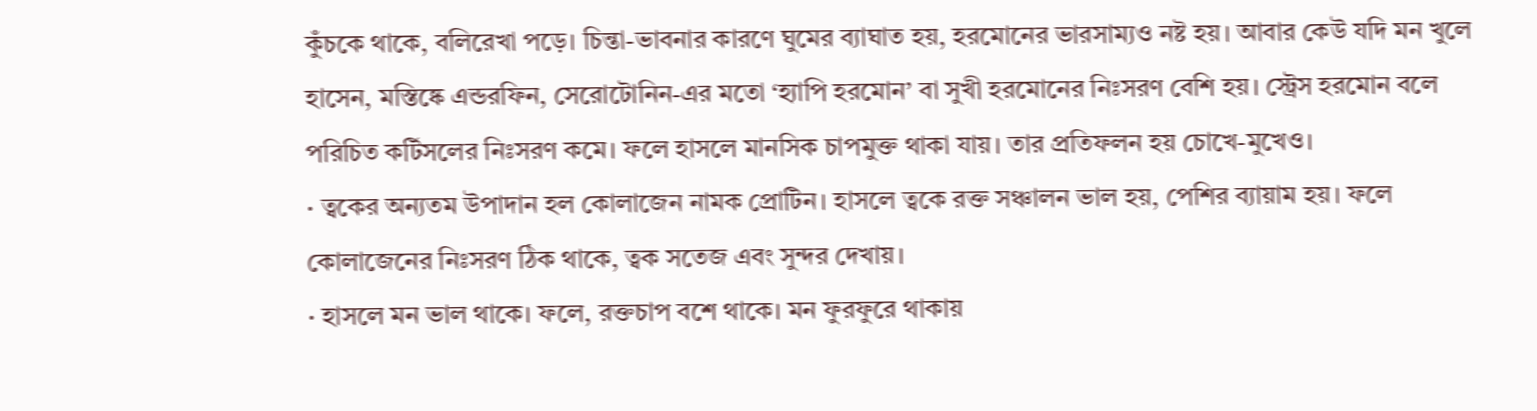কুঁচকে থাকে, বলিরেখা পড়ে। চিন্তা-ভাবনার কারণে ঘুমের ব্যাঘাত হয়, হরমোনের ভারসাম্যও নষ্ট হয়। আবার কেউ যদি মন খুলে হাসেন, মস্তিষ্কে এন্ডরফিন, সেরোটোনিন-এর মতো ‘হ্যাপি হরমোন’ বা সুখী হরমোনের নিঃসরণ বেশি হয়। স্ট্রেস হরমোন বলে পরিচিত কর্টিসলের নিঃসরণ কমে। ফলে হাসলে মানসিক চাপমুক্ত থাকা যায়। তার প্রতিফলন হয় চোখে-মুখেও।
· ত্বকের অন্যতম উপাদান হল কোলাজেন নামক প্রোটিন। হাসলে ত্বকে রক্ত সঞ্চালন ভাল হয়, পেশির ব্যায়াম হয়। ফলে কোলাজেনের নিঃসরণ ঠিক থাকে, ত্বক সতেজ এবং সুন্দর দেখায়।
· হাসলে মন ভাল থাকে। ফলে, রক্তচাপ বশে থাকে। মন ফুরফুরে থাকায়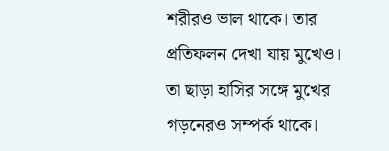শরীরও ভাল থাকে। তার প্রতিফলন দেখা যায় মুখেও।
তা ছাড়া হাসির সঙ্গে মুখের গড়নেরও সম্পর্ক থাকে।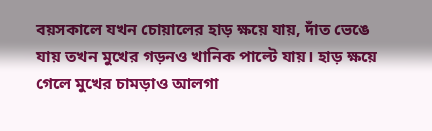বয়সকালে যখন চোয়ালের হাড় ক্ষয়ে যায়, দাঁত ভেঙে যায় তখন মুখের গড়নও খানিক পাল্টে যায়। হাড় ক্ষয়ে গেলে মুখের চামড়াও আলগা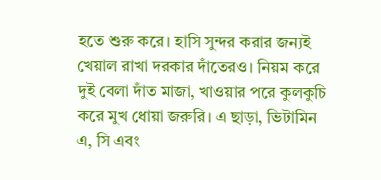হতে শুরু করে। হাসি সুন্দর করার জন্যই খেয়াল রাখা দরকার দাঁতেরও। নিয়ম করে দুই বেলা দাঁত মাজা, খাওয়ার পরে কুলকুচি করে মুখ ধোয়া জরুরি। এ ছাড়া, ভিটামিন এ, সি এবং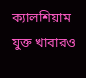ক্যালশিয়াম যুক্ত খাবারও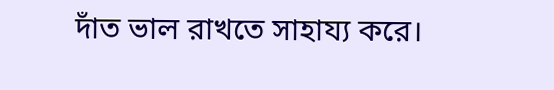দাঁত ভাল রাখতে সাহায্য করে।